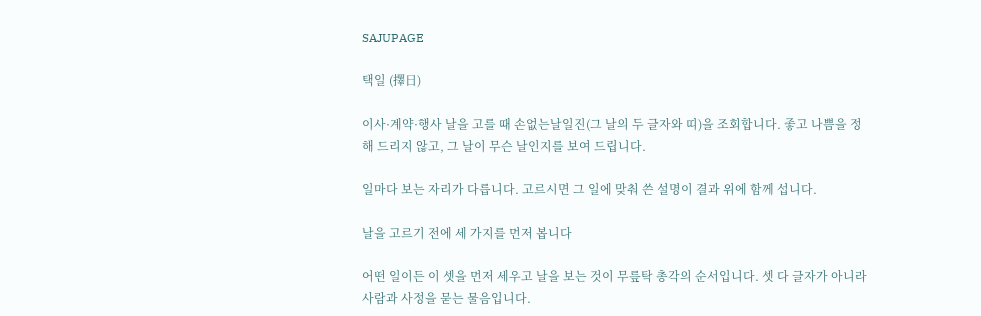SAJUPAGE

택일 (擇日)

이사·계약·행사 날을 고를 때 손없는날일진(그 날의 두 글자와 띠)을 조회합니다. 좋고 나쁨을 정해 드리지 않고, 그 날이 무슨 날인지를 보여 드립니다.

일마다 보는 자리가 다릅니다. 고르시면 그 일에 맞춰 쓴 설명이 결과 위에 함께 섭니다.

날을 고르기 전에 세 가지를 먼저 봅니다

어떤 일이든 이 셋을 먼저 세우고 날을 보는 것이 무릎탁 총각의 순서입니다. 셋 다 글자가 아니라 사람과 사정을 묻는 물음입니다.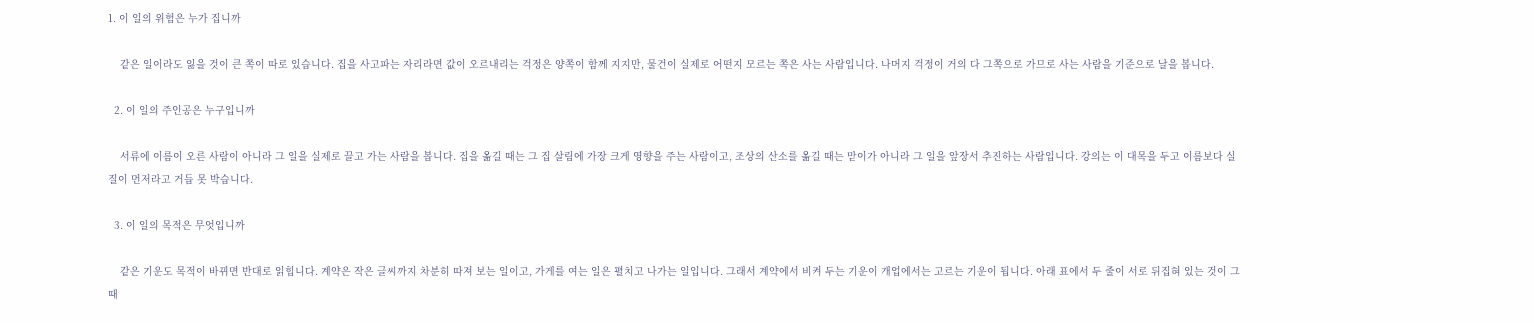1. 이 일의 위험은 누가 집니까

    같은 일이라도 잃을 것이 큰 쪽이 따로 있습니다. 집을 사고파는 자리라면 값이 오르내리는 걱정은 양쪽이 함께 지지만, 물건이 실제로 어떤지 모르는 쪽은 사는 사람입니다. 나머지 걱정이 거의 다 그쪽으로 가므로 사는 사람을 기준으로 날을 봅니다.

  2. 이 일의 주인공은 누구입니까

    서류에 이름이 오른 사람이 아니라 그 일을 실제로 끌고 가는 사람을 봅니다. 집을 옮길 때는 그 집 살림에 가장 크게 영향을 주는 사람이고, 조상의 산소를 옮길 때는 맏이가 아니라 그 일을 앞장서 추진하는 사람입니다. 강의는 이 대목을 두고 이름보다 실질이 먼저라고 거듭 못 박습니다.

  3. 이 일의 목적은 무엇입니까

    같은 기운도 목적이 바뀌면 반대로 읽힙니다. 계약은 작은 글씨까지 차분히 따져 보는 일이고, 가게를 여는 일은 펼치고 나가는 일입니다. 그래서 계약에서 비켜 두는 기운이 개업에서는 고르는 기운이 됩니다. 아래 표에서 두 줄이 서로 뒤집혀 있는 것이 그 때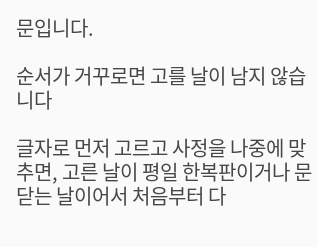문입니다.

순서가 거꾸로면 고를 날이 남지 않습니다

글자로 먼저 고르고 사정을 나중에 맞추면, 고른 날이 평일 한복판이거나 문 닫는 날이어서 처음부터 다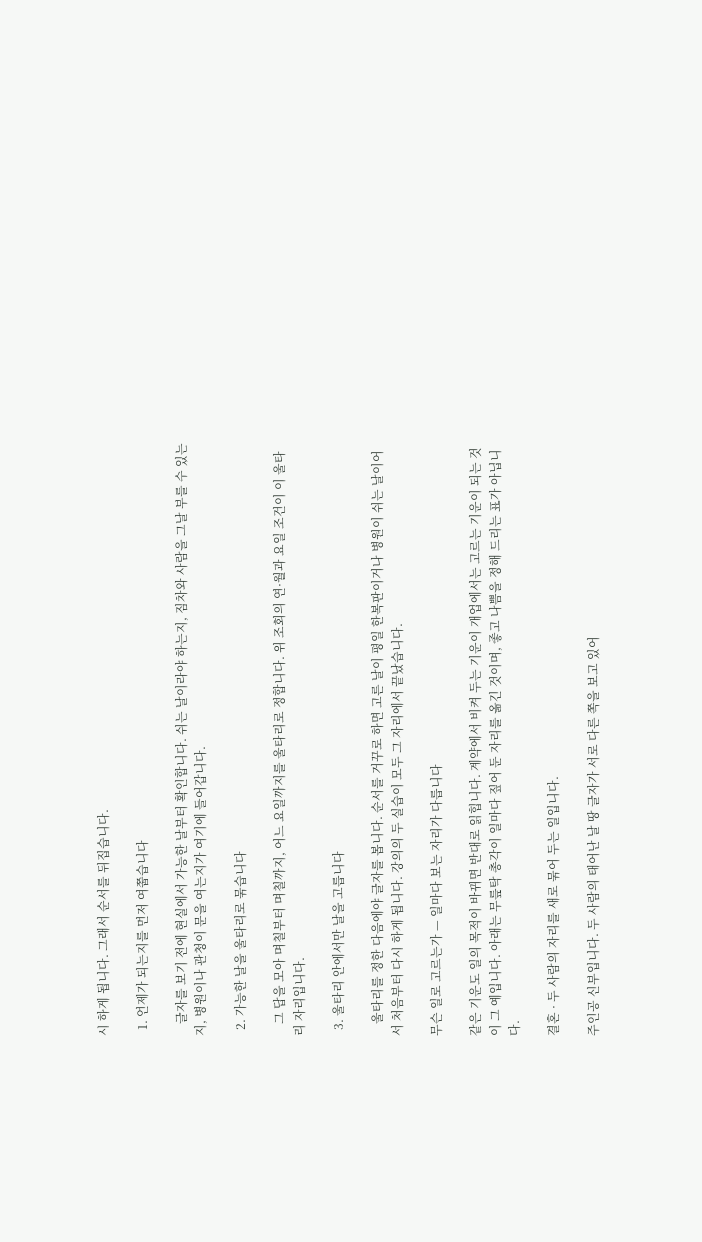시 하게 됩니다. 그래서 순서를 뒤집습니다.

  1. 언제가 되는지를 먼저 여쭙습니다

    글자를 보기 전에 현실에서 가능한 날부터 확인합니다. 쉬는 날이라야 하는지, 짐차와 사람을 그날 부를 수 있는지, 병원이나 관청이 문을 여는지가 여기에 들어갑니다.

  2. 가능한 날을 울타리로 묶습니다

    그 답을 모아 며칠부터 며칠까지, 어느 요일까지를 울타리로 정합니다. 위 조회의 연·월과 요일 조건이 이 울타리 자리입니다.

  3. 울타리 안에서만 날을 고릅니다

    울타리를 정한 다음에야 글자를 봅니다. 순서를 거꾸로 하면 고른 날이 평일 한복판이거나 병원이 쉬는 날이어서 처음부터 다시 하게 됩니다. 강의의 두 실습이 모두 그 자리에서 끝났습니다.

무슨 일로 고르는가 — 일마다 보는 자리가 다릅니다

같은 기운도 일의 목적이 바뀌면 반대로 읽힙니다. 계약에서 비켜 두는 기운이 개업에서는 고르는 기운이 되는 것이 그 예입니다. 아래는 무릎탁 총각이 일마다 짚어 둔 자리를 옮긴 것이며, 좋고 나쁨을 정해 드리는 표가 아닙니다.

결혼 · 두 사람의 자리를 새로 묶어 두는 일입니다.

주인공 신부입니다. 두 사람의 태어난 날 땅 글자가 서로 다른 쪽을 보고 있어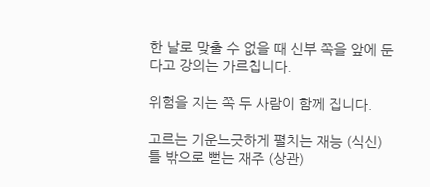한 날로 맞출 수 없을 때 신부 쪽을 앞에 둔다고 강의는 가르칩니다.

위험을 지는 쪽 두 사람이 함께 집니다.

고르는 기운느긋하게 펼치는 재능 (식신)틀 밖으로 뻗는 재주 (상관)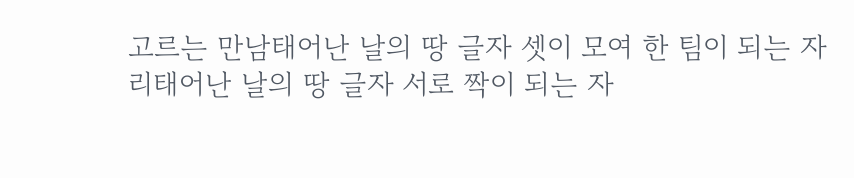고르는 만남태어난 날의 땅 글자 셋이 모여 한 팀이 되는 자리태어난 날의 땅 글자 서로 짝이 되는 자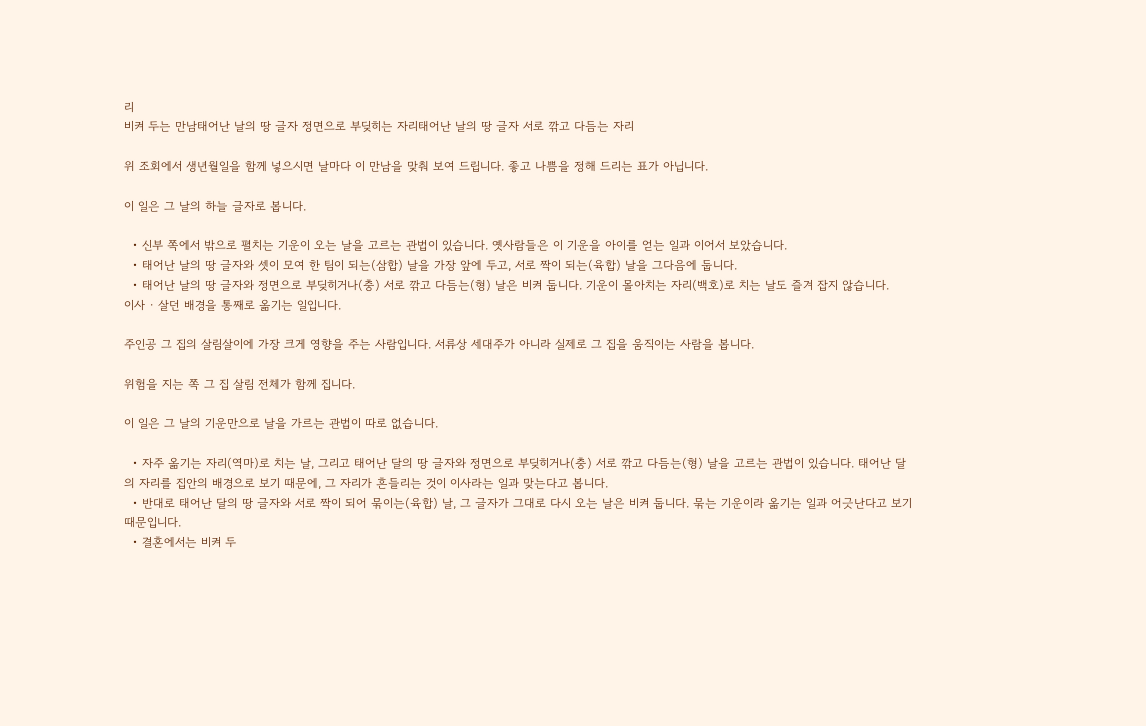리
비켜 두는 만남태어난 날의 땅 글자 정면으로 부딪히는 자리태어난 날의 땅 글자 서로 깎고 다듬는 자리

위 조회에서 생년월일을 함께 넣으시면 날마다 이 만남을 맞춰 보여 드립니다. 좋고 나쁨을 정해 드리는 표가 아닙니다.

이 일은 그 날의 하늘 글자로 봅니다.

  • 신부 쪽에서 밖으로 펼치는 기운이 오는 날을 고르는 관법이 있습니다. 옛사람들은 이 기운을 아이를 얻는 일과 이어서 보았습니다.
  • 태어난 날의 땅 글자와 셋이 모여 한 팀이 되는(삼합) 날을 가장 앞에 두고, 서로 짝이 되는(육합) 날을 그다음에 둡니다.
  • 태어난 날의 땅 글자와 정면으로 부딪히거나(충) 서로 깎고 다듬는(형) 날은 비켜 둡니다. 기운이 몰아치는 자리(백호)로 치는 날도 즐겨 잡지 않습니다.
이사 · 살던 배경을 통째로 옮기는 일입니다.

주인공 그 집의 살림살이에 가장 크게 영향을 주는 사람입니다. 서류상 세대주가 아니라 실제로 그 집을 움직이는 사람을 봅니다.

위험을 지는 쪽 그 집 살림 전체가 함께 집니다.

이 일은 그 날의 기운만으로 날을 가르는 관법이 따로 없습니다.

  • 자주 옮기는 자리(역마)로 치는 날, 그리고 태어난 달의 땅 글자와 정면으로 부딪히거나(충) 서로 깎고 다듬는(형) 날을 고르는 관법이 있습니다. 태어난 달의 자리를 집안의 배경으로 보기 때문에, 그 자리가 흔들리는 것이 이사라는 일과 맞는다고 봅니다.
  • 반대로 태어난 달의 땅 글자와 서로 짝이 되어 묶이는(육합) 날, 그 글자가 그대로 다시 오는 날은 비켜 둡니다. 묶는 기운이라 옮기는 일과 어긋난다고 보기 때문입니다.
  • 결혼에서는 비켜 두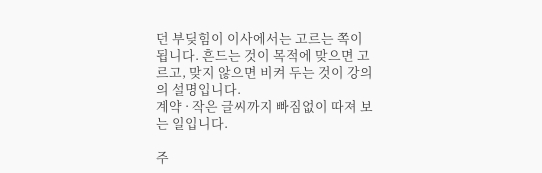던 부딪힘이 이사에서는 고르는 쪽이 됩니다. 흔드는 것이 목적에 맞으면 고르고, 맞지 않으면 비켜 두는 것이 강의의 설명입니다.
계약 · 작은 글씨까지 빠짐없이 따져 보는 일입니다.

주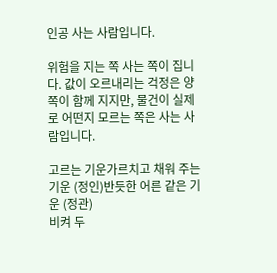인공 사는 사람입니다.

위험을 지는 쪽 사는 쪽이 집니다. 값이 오르내리는 걱정은 양쪽이 함께 지지만, 물건이 실제로 어떤지 모르는 쪽은 사는 사람입니다.

고르는 기운가르치고 채워 주는 기운 (정인)반듯한 어른 같은 기운 (정관)
비켜 두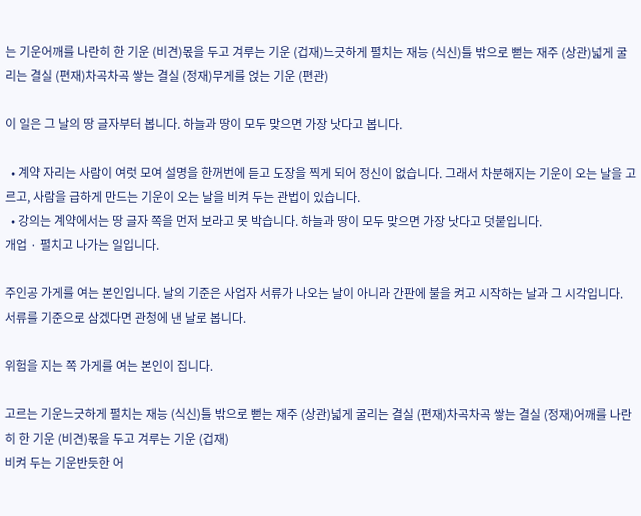는 기운어깨를 나란히 한 기운 (비견)몫을 두고 겨루는 기운 (겁재)느긋하게 펼치는 재능 (식신)틀 밖으로 뻗는 재주 (상관)넓게 굴리는 결실 (편재)차곡차곡 쌓는 결실 (정재)무게를 얹는 기운 (편관)

이 일은 그 날의 땅 글자부터 봅니다. 하늘과 땅이 모두 맞으면 가장 낫다고 봅니다.

  • 계약 자리는 사람이 여럿 모여 설명을 한꺼번에 듣고 도장을 찍게 되어 정신이 없습니다. 그래서 차분해지는 기운이 오는 날을 고르고, 사람을 급하게 만드는 기운이 오는 날을 비켜 두는 관법이 있습니다.
  • 강의는 계약에서는 땅 글자 쪽을 먼저 보라고 못 박습니다. 하늘과 땅이 모두 맞으면 가장 낫다고 덧붙입니다.
개업 · 펼치고 나가는 일입니다.

주인공 가게를 여는 본인입니다. 날의 기준은 사업자 서류가 나오는 날이 아니라 간판에 불을 켜고 시작하는 날과 그 시각입니다. 서류를 기준으로 삼겠다면 관청에 낸 날로 봅니다.

위험을 지는 쪽 가게를 여는 본인이 집니다.

고르는 기운느긋하게 펼치는 재능 (식신)틀 밖으로 뻗는 재주 (상관)넓게 굴리는 결실 (편재)차곡차곡 쌓는 결실 (정재)어깨를 나란히 한 기운 (비견)몫을 두고 겨루는 기운 (겁재)
비켜 두는 기운반듯한 어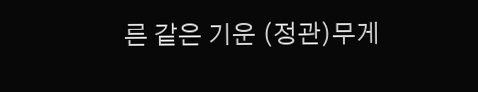른 같은 기운 (정관)무게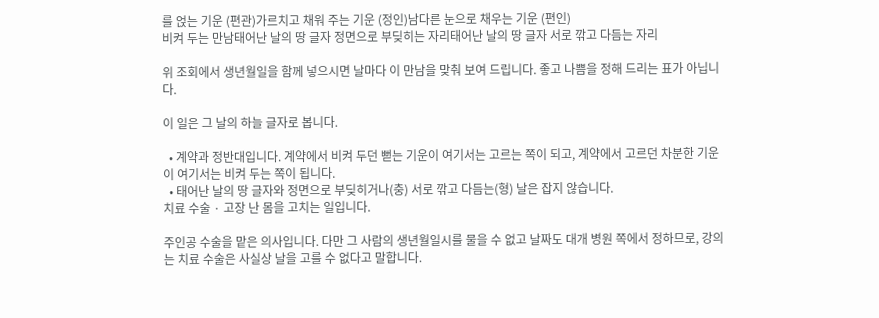를 얹는 기운 (편관)가르치고 채워 주는 기운 (정인)남다른 눈으로 채우는 기운 (편인)
비켜 두는 만남태어난 날의 땅 글자 정면으로 부딪히는 자리태어난 날의 땅 글자 서로 깎고 다듬는 자리

위 조회에서 생년월일을 함께 넣으시면 날마다 이 만남을 맞춰 보여 드립니다. 좋고 나쁨을 정해 드리는 표가 아닙니다.

이 일은 그 날의 하늘 글자로 봅니다.

  • 계약과 정반대입니다. 계약에서 비켜 두던 뻗는 기운이 여기서는 고르는 쪽이 되고, 계약에서 고르던 차분한 기운이 여기서는 비켜 두는 쪽이 됩니다.
  • 태어난 날의 땅 글자와 정면으로 부딪히거나(충) 서로 깎고 다듬는(형) 날은 잡지 않습니다.
치료 수술 · 고장 난 몸을 고치는 일입니다.

주인공 수술을 맡은 의사입니다. 다만 그 사람의 생년월일시를 물을 수 없고 날짜도 대개 병원 쪽에서 정하므로, 강의는 치료 수술은 사실상 날을 고를 수 없다고 말합니다.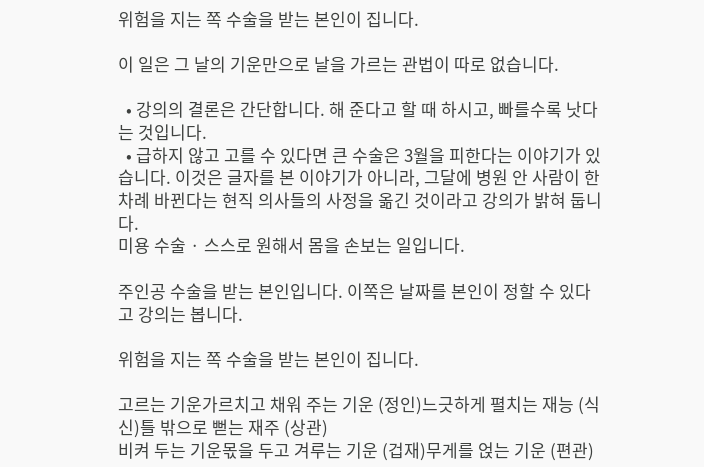위험을 지는 쪽 수술을 받는 본인이 집니다.

이 일은 그 날의 기운만으로 날을 가르는 관법이 따로 없습니다.

  • 강의의 결론은 간단합니다. 해 준다고 할 때 하시고, 빠를수록 낫다는 것입니다.
  • 급하지 않고 고를 수 있다면 큰 수술은 3월을 피한다는 이야기가 있습니다. 이것은 글자를 본 이야기가 아니라, 그달에 병원 안 사람이 한 차례 바뀐다는 현직 의사들의 사정을 옮긴 것이라고 강의가 밝혀 둡니다.
미용 수술 · 스스로 원해서 몸을 손보는 일입니다.

주인공 수술을 받는 본인입니다. 이쪽은 날짜를 본인이 정할 수 있다고 강의는 봅니다.

위험을 지는 쪽 수술을 받는 본인이 집니다.

고르는 기운가르치고 채워 주는 기운 (정인)느긋하게 펼치는 재능 (식신)틀 밖으로 뻗는 재주 (상관)
비켜 두는 기운몫을 두고 겨루는 기운 (겁재)무게를 얹는 기운 (편관)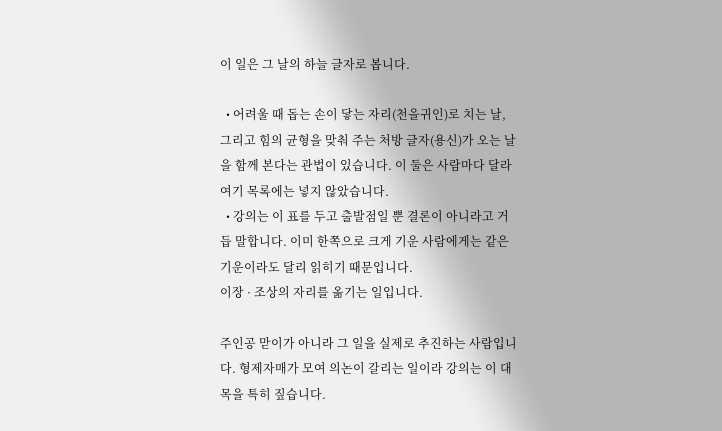이 일은 그 날의 하늘 글자로 봅니다.

  • 어려울 때 돕는 손이 닿는 자리(천을귀인)로 치는 날, 그리고 힘의 균형을 맞춰 주는 처방 글자(용신)가 오는 날을 함께 본다는 관법이 있습니다. 이 둘은 사람마다 달라 여기 목록에는 넣지 않았습니다.
  • 강의는 이 표를 두고 출발점일 뿐 결론이 아니라고 거듭 말합니다. 이미 한쪽으로 크게 기운 사람에게는 같은 기운이라도 달리 읽히기 때문입니다.
이장 · 조상의 자리를 옮기는 일입니다.

주인공 맏이가 아니라 그 일을 실제로 추진하는 사람입니다. 형제자매가 모여 의논이 갈리는 일이라 강의는 이 대목을 특히 짚습니다.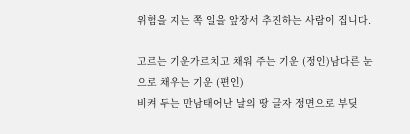위험을 지는 쪽 일을 앞장서 추진하는 사람이 집니다.

고르는 기운가르치고 채워 주는 기운 (정인)남다른 눈으로 채우는 기운 (편인)
비켜 두는 만남태어난 날의 땅 글자 정면으로 부딪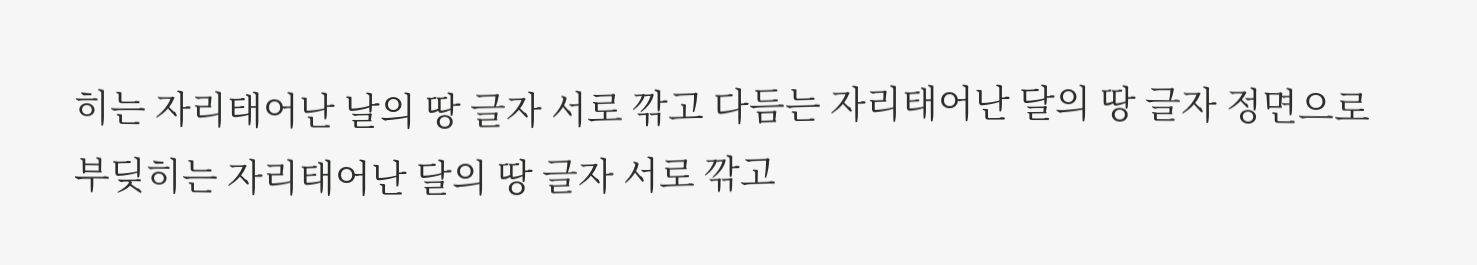히는 자리태어난 날의 땅 글자 서로 깎고 다듬는 자리태어난 달의 땅 글자 정면으로 부딪히는 자리태어난 달의 땅 글자 서로 깎고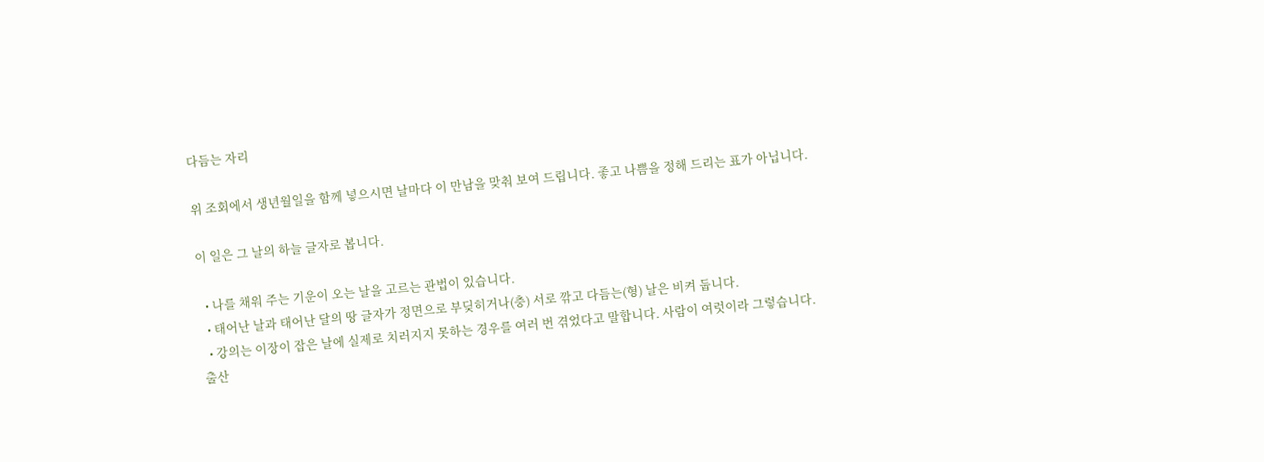다듬는 자리

위 조회에서 생년월일을 함께 넣으시면 날마다 이 만남을 맞춰 보여 드립니다. 좋고 나쁨을 정해 드리는 표가 아닙니다.

이 일은 그 날의 하늘 글자로 봅니다.

  • 나를 채워 주는 기운이 오는 날을 고르는 관법이 있습니다.
  • 태어난 날과 태어난 달의 땅 글자가 정면으로 부딪히거나(충) 서로 깎고 다듬는(형) 날은 비켜 둡니다.
  • 강의는 이장이 잡은 날에 실제로 치러지지 못하는 경우를 여러 번 겪었다고 말합니다. 사람이 여럿이라 그렇습니다.
출산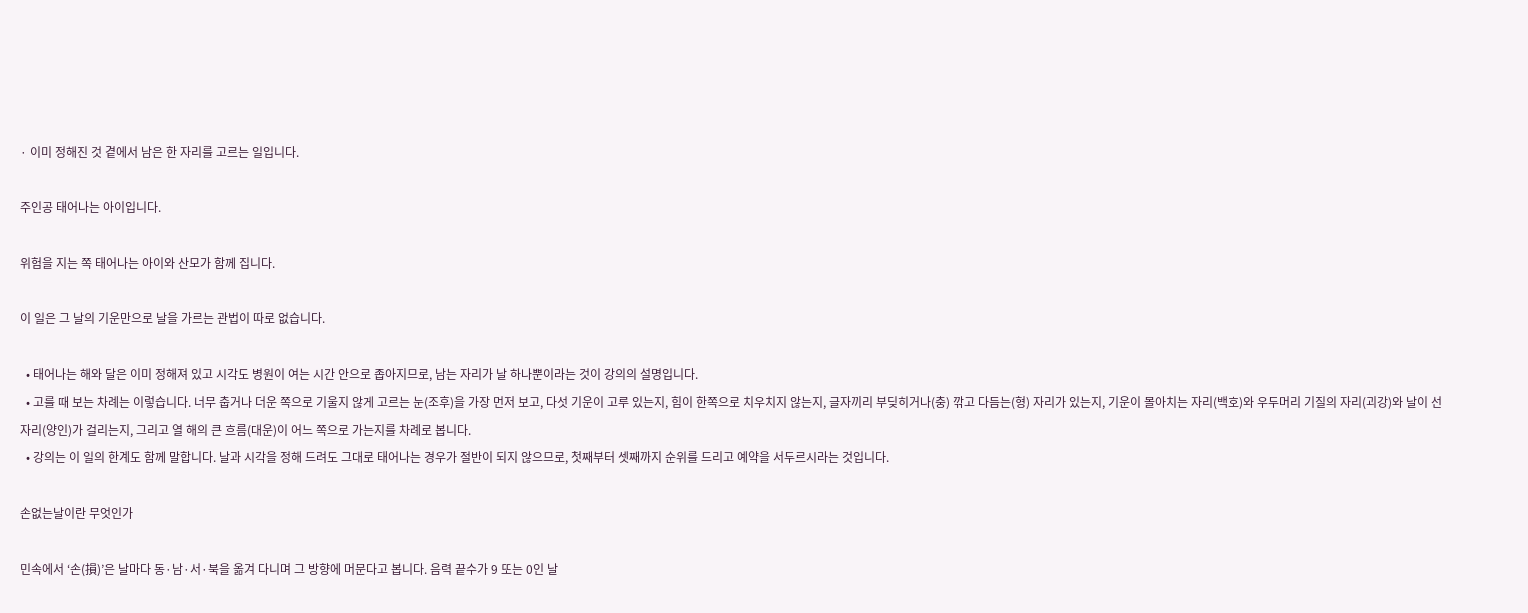· 이미 정해진 것 곁에서 남은 한 자리를 고르는 일입니다.

주인공 태어나는 아이입니다.

위험을 지는 쪽 태어나는 아이와 산모가 함께 집니다.

이 일은 그 날의 기운만으로 날을 가르는 관법이 따로 없습니다.

  • 태어나는 해와 달은 이미 정해져 있고 시각도 병원이 여는 시간 안으로 좁아지므로, 남는 자리가 날 하나뿐이라는 것이 강의의 설명입니다.
  • 고를 때 보는 차례는 이렇습니다. 너무 춥거나 더운 쪽으로 기울지 않게 고르는 눈(조후)을 가장 먼저 보고, 다섯 기운이 고루 있는지, 힘이 한쪽으로 치우치지 않는지, 글자끼리 부딪히거나(충) 깎고 다듬는(형) 자리가 있는지, 기운이 몰아치는 자리(백호)와 우두머리 기질의 자리(괴강)와 날이 선 자리(양인)가 걸리는지, 그리고 열 해의 큰 흐름(대운)이 어느 쪽으로 가는지를 차례로 봅니다.
  • 강의는 이 일의 한계도 함께 말합니다. 날과 시각을 정해 드려도 그대로 태어나는 경우가 절반이 되지 않으므로, 첫째부터 셋째까지 순위를 드리고 예약을 서두르시라는 것입니다.

손없는날이란 무엇인가

민속에서 ‘손(損)’은 날마다 동·남·서·북을 옮겨 다니며 그 방향에 머문다고 봅니다. 음력 끝수가 9 또는 0인 날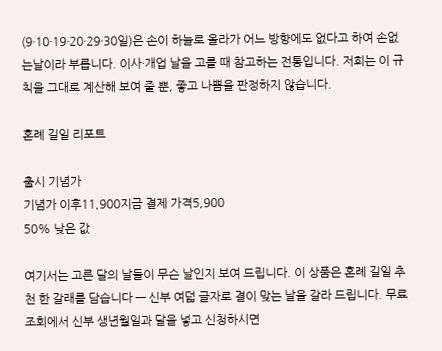(9·10·19·20·29·30일)은 손이 하늘로 올라가 어느 방향에도 없다고 하여 손없는날이라 부릅니다. 이사·개업 날을 고를 때 참고하는 전통입니다. 저희는 이 규칙을 그대로 계산해 보여 줄 뿐, 좋고 나쁨을 판정하지 않습니다.

혼례 길일 리포트

출시 기념가
기념가 이후11,900지금 결제 가격5,900
50% 낮은 값

여기서는 고른 달의 날들이 무슨 날인지 보여 드립니다. 이 상품은 혼례 길일 추천 한 갈래를 담습니다 — 신부 여덟 글자로 결이 맞는 날을 갈라 드립니다. 무료 조회에서 신부 생년월일과 달을 넣고 신청하시면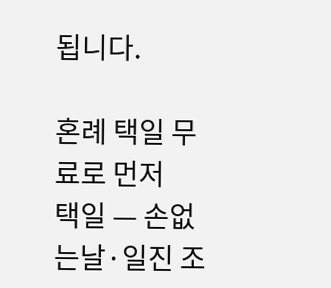됩니다.

혼례 택일 무료로 먼저
택일 — 손없는날·일진 조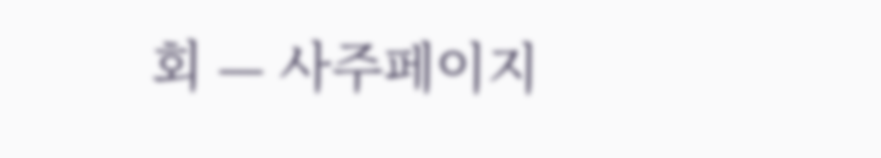회 — 사주페이지